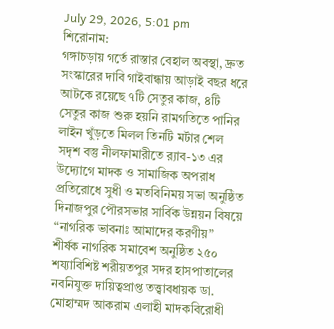July 29, 2026, 5:01 pm
শিরোনাম:
গঙ্গাচড়ায় গর্তে রাস্তার বেহাল অবস্থা, দ্রুত সংস্কারের দাবি গাইবান্ধায় আড়াই বছর ধরে আটকে রয়েছে ৭টি সেতুর কাজ, ৪টি সেতুর কাজ শুরু হয়নি রামগতিতে পানির লাইন খুঁড়তে মিলল তিনটি মর্টার শেল সদৃশ বস্তু নীলফামারীতে র‍্যাব-১৩ এর উদ্যোগে মাদক ও সামাজিক অপরাধ প্রতিরোধে সুধী ও মতবিনিময় সভা অনুষ্ঠিত দিনাজপুর পৌরসভার সার্বিক উন্নয়ন বিষয়ে “নাগরিক ভাবনাঃ আমাদের করণীয়” শীর্ষক নাগরিক সমাবেশ অনুষ্ঠিত ২৫০ শয্যাবিশিষ্ট শরীয়তপুর সদর হাসপাতালের নবনিযুক্ত দায়িত্বপ্রাপ্ত তত্ত্বাবধায়ক ডা. মোহাম্মদ আকরাম এলাহী মাদকবিরোধী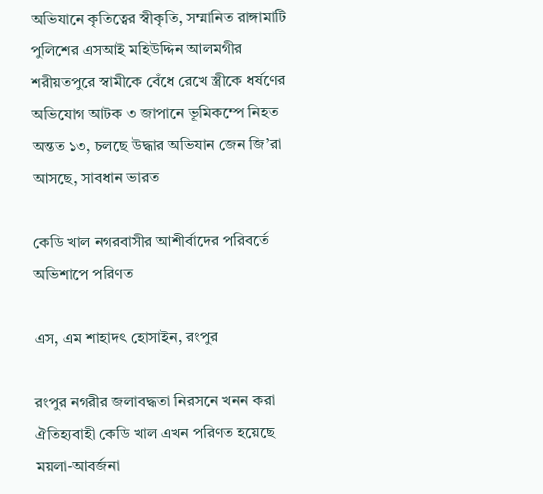অভিযানে কৃতিত্বের স্বীকৃতি, সম্মানিত রাঙ্গামাটি পুলিশের এসআই মহিউদ্দিন আলমগীর শরীয়তপুরে স্বামীকে বেঁধে রেখে স্ত্রীকে ধর্ষণের অভিযোগ আটক ৩ জাপানে ভূমিকম্পে নিহত অন্তত ১৩, চলছে উদ্ধার অভিযান জেন জি’রা আসছে, সাবধান ভারত

কেডি খাল নগরবাসীর আশীর্বাদের পরিবর্তে অভিশাপে পরিণত

এস, এম শাহাদৎ হোসাইন, রংপুর

রংপুর নগরীর জলাবদ্ধতা নিরসনে খনন করা ঐতিহ্যবাহী কেডি খাল এখন পরিণত হয়েছে ময়লা-আবর্জনা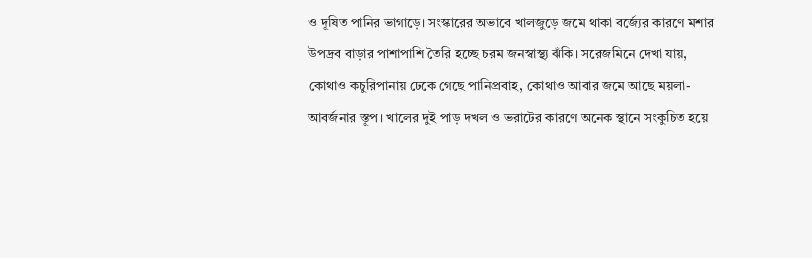ও দূষিত পানির ভাগাড়ে। সংস্কারের অভাবে খালজুড়ে জমে থাকা বর্জ্যের কারণে মশার উপদ্রব বাড়ার পাশাপাশি তৈরি হচ্ছে চরম জনস্বাস্থ্য ঝঁকি। সরেজমিনে দেখা যায়, কোথাও কচুরিপানায় ঢেকে গেছে পানিপ্রবাহ, কোথাও আবার জমে আছে ময়লা-আবর্জনার স্তূপ। খালের দুই পাড় দখল ও ভরাটের কারণে অনেক স্থানে সংকুচিত হয়ে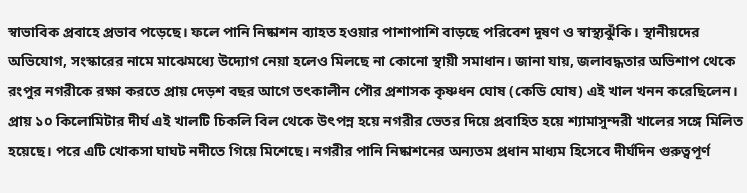স্বাভাবিক প্রবাহে প্রভাব পড়েছে। ফলে পানি নিষ্কাশন ব্যাহত হওয়ার পাশাপাশি বাড়ছে পরিবেশ দূষণ ও স্বাস্থ্যঝুঁকি। স্থানীয়দের অভিযোগ, সংস্কারের নামে মাঝেমধ্যে উদ্যোগ নেয়া হলেও মিলছে না কোনো স্থায়ী সমাধান। জানা যায়, জলাবদ্ধতার অভিশাপ থেকে রংপুর নগরীকে রক্ষা করতে প্রায় দেড়শ বছর আগে তৎকালীন পৌর প্রশাসক কৃষ্ণধন ঘোষ (কেডি ঘোষ) এই খাল খনন করেছিলেন। প্রায় ১০ কিলোমিটার দীর্ঘ এই খালটি চিকলি বিল থেকে উৎপন্ন হয়ে নগরীর ভেতর দিয়ে প্রবাহিত হয়ে শ্যামাসুন্দরী খালের সঙ্গে মিলিত হয়েছে। পরে এটি খোকসা ঘাঘট নদীতে গিয়ে মিশেছে। নগরীর পানি নিষ্কাশনের অন্যতম প্রধান মাধ্যম হিসেবে দীর্ঘদিন গুরুত্বপূর্ণ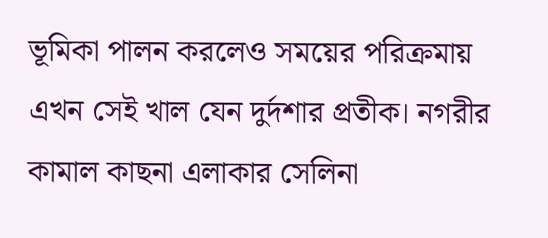ভূমিকা পালন করলেও সময়ের পরিক্রমায় এখন সেই খাল যেন দুর্দশার প্রতীক। নগরীর কামাল কাছনা এলাকার সেলিনা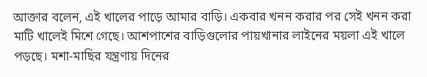আক্তার বলেন, এই খালের পাড়ে আমার বাড়ি। একবার খনন করার পর সেই খনন করা মাটি খালেই মিশে গেছে। আশপাশের বাড়িগুলোর পায়খানার লাইনের ময়লা এই খালে পড়ছে। মশা-মাছির যন্ত্রণায় দিনের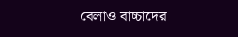বেলাও বাচ্চাদের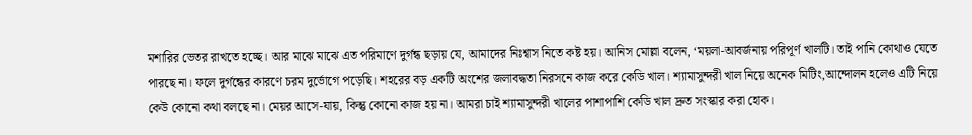মশারির ভেতর রাখতে হচ্ছে। আর মাঝে মাঝে এত পরিমাণে দুর্গন্ধ ছড়ায় যে, আমাদের নিঃশ্বাস নিতে কষ্ট হয়। আনিস মোল্লা বলেন, ‘ময়লা-আবর্জনায় পরিপূর্ণ খালটি। তাই পানি কোথাও যেতে পারছে না। ফলে দুর্গন্ধের কারণে চরম দুর্ভোগে পড়েছি। শহরের বড় একটি অংশের জলাবদ্ধতা নিরসনে কাজ করে কেডি খাল। শ্যামাসুন্দরী খাল নিয়ে অনেক মিটিং,আন্দোলন হলেও এটি নিয়ে কেউ কোনো কথা বলছে না। মেয়র আসে-যায়, কিন্তু কোনো কাজ হয় না। আমরা চাই শ্যামাসুন্দরী খালের পাশাপাশি কেডি খাল দ্রুত সংস্কার করা হোক।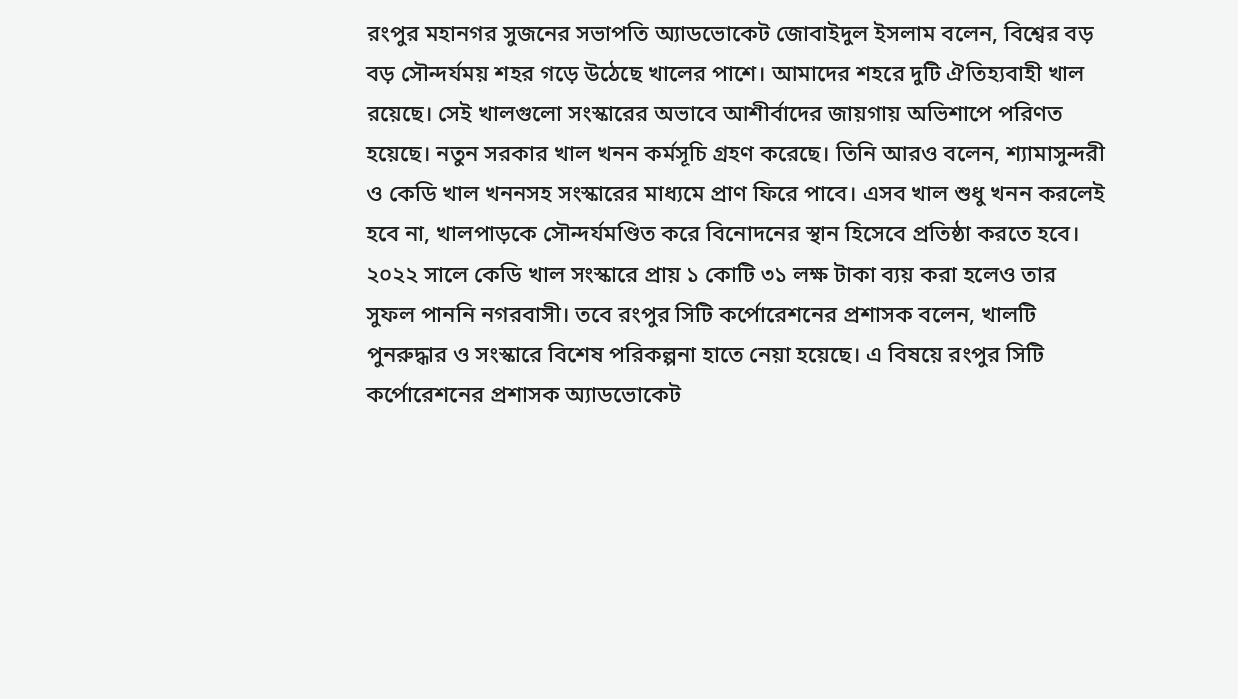রংপুর মহানগর সুজনের সভাপতি অ্যাডভোকেট জোবাইদুল ইসলাম বলেন, বিশ্বের বড় বড় সৌন্দর্যময় শহর গড়ে উঠেছে খালের পাশে। আমাদের শহরে দুটি ঐতিহ্যবাহী খাল রয়েছে। সেই খালগুলো সংস্কারের অভাবে আশীর্বাদের জায়গায় অভিশাপে পরিণত হয়েছে। নতুন সরকার খাল খনন কর্মসূচি গ্রহণ করেছে। তিনি আরও বলেন, শ্যামাসুন্দরী ও কেডি খাল খননসহ সংস্কারের মাধ্যমে প্রাণ ফিরে পাবে। এসব খাল শুধু খনন করলেই হবে না, খালপাড়কে সৌন্দর্যমণ্ডিত করে বিনোদনের স্থান হিসেবে প্রতিষ্ঠা করতে হবে। ২০২২ সালে কেডি খাল সংস্কারে প্রায় ১ কোটি ৩১ লক্ষ টাকা ব্যয় করা হলেও তার সুফল পাননি নগরবাসী। তবে রংপুর সিটি কর্পোরেশনের প্রশাসক বলেন, খালটি পুনরুদ্ধার ও সংস্কারে বিশেষ পরিকল্পনা হাতে নেয়া হয়েছে। এ বিষয়ে রংপুর সিটি কর্পোরেশনের প্রশাসক অ্যাডভোকেট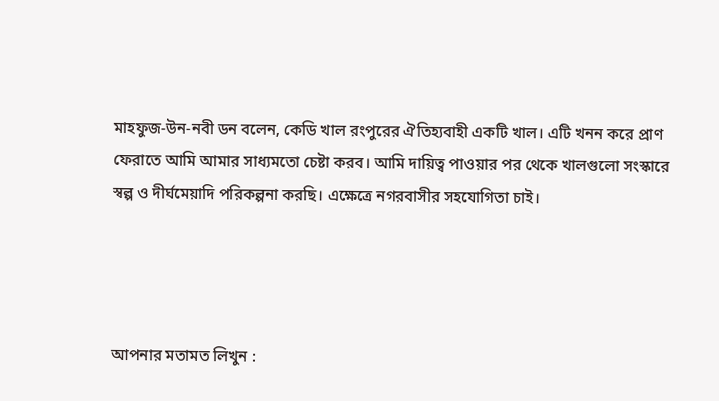মাহফুজ-উন-নবী ডন বলেন, কেডি খাল রংপুরের ঐতিহ্যবাহী একটি খাল। এটি খনন করে প্রাণ ফেরাতে আমি আমার সাধ্যমতো চেষ্টা করব। আমি দায়িত্ব পাওয়ার পর থেকে খালগুলো সংস্কারে স্বল্প ও দীর্ঘমেয়াদি পরিকল্পনা করছি। এক্ষেত্রে নগরবাসীর সহযোগিতা চাই।




আপনার মতামত লিখুন :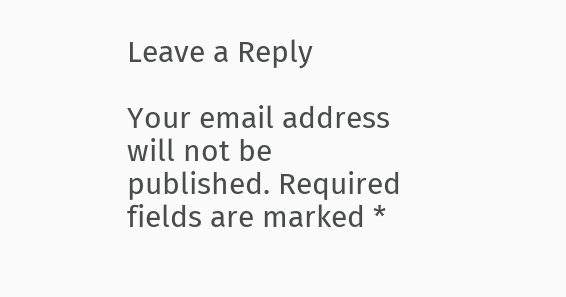Leave a Reply

Your email address will not be published. Required fields are marked *